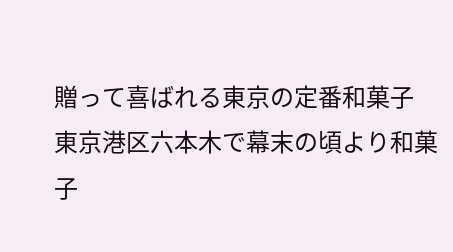贈って喜ばれる東京の定番和菓子
東京港区六本木で幕末の頃より和菓子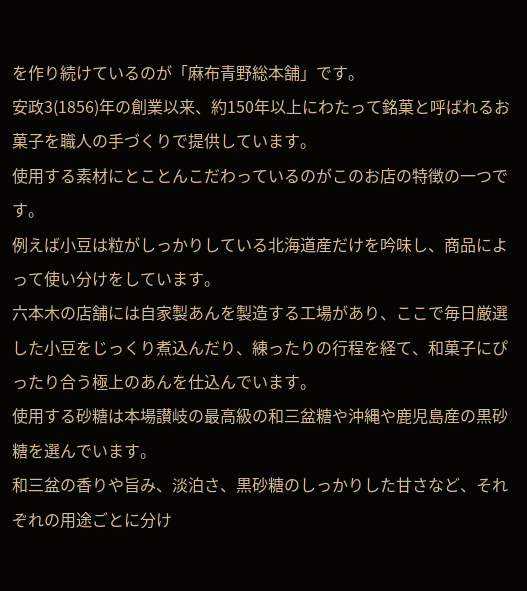を作り続けているのが「麻布青野総本舗」です。
安政3(1856)年の創業以来、約150年以上にわたって銘菓と呼ばれるお菓子を職人の手づくりで提供しています。
使用する素材にとことんこだわっているのがこのお店の特徴の一つです。
例えば小豆は粒がしっかりしている北海道産だけを吟味し、商品によって使い分けをしています。
六本木の店舗には自家製あんを製造する工場があり、ここで毎日厳選した小豆をじっくり煮込んだり、練ったりの行程を経て、和菓子にぴったり合う極上のあんを仕込んでいます。
使用する砂糖は本場讃岐の最高級の和三盆糖や沖縄や鹿児島産の黒砂糖を選んでいます。
和三盆の香りや旨み、淡泊さ、黒砂糖のしっかりした甘さなど、それぞれの用途ごとに分け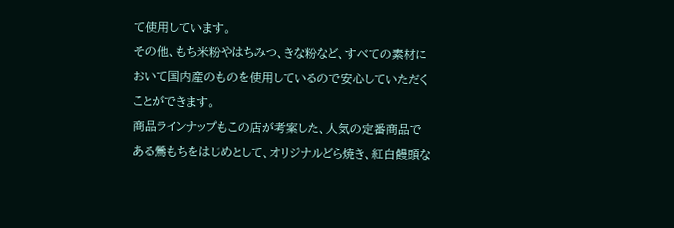て使用しています。
その他、もち米粉やはちみつ、きな粉など、すべての素材において国内産のものを使用しているので安心していただくことができます。
商品ラインナップもこの店が考案した、人気の定番商品である鶯もちをはじめとして、オリジナルどら焼き、紅白饅頭な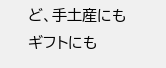ど、手土産にもギフトにも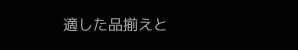適した品揃えと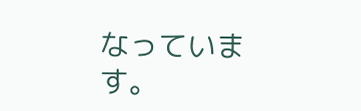なっています。